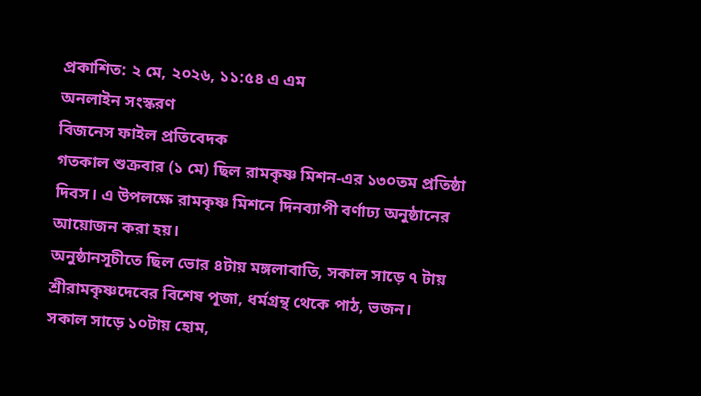প্রকাশিত: ২ মে, ২০২৬, ১১:৫৪ এ এম
অনলাইন সংস্করণ
বিজনেস ফাইল প্রতিবেদক
গতকাল শুক্রবার (১ মে) ছিল রামকৃষ্ণ মিশন-এর ১৩০তম প্রতিষ্ঠা দিবস। এ উপলক্ষে রামকৃষ্ণ মিশনে দিনব্যাপী বর্ণাঢ্য অনুষ্ঠানের আয়োজন করা হয়।
অনুষ্ঠানসূচীতে ছিল ভোর ৪টায় মঙ্গলাবাতি, সকাল সাড়ে ৭ টায় শ্রীরামকৃষ্ণদেবের বিশেষ পূজা, ধর্মগ্রন্থ থেকে পাঠ, ভজন।
সকাল সাড়ে ১০টায় হোম,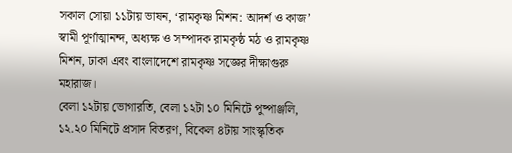সকাল সোয়া ১১টায় ভাষন, ‘রামকৃষ্ণ মিশন: আদর্শ ও কাজ’ স্বামী পূর্ণাত্মানন্দ, অধ্যক্ষ ও সম্পাদক রামকৃষ্ঠ মঠ ও রামকৃষ্ণ মিশন, ঢাকা এবং বাংলাদেশে রামকৃষ্ণ সজ্ঞের দীক্ষাগুরু মহারাজ।
বেলা ১২টায় ভোগারতি, বেলা ১২টা ১০ মিনিটে পুষ্পাঞ্জলি, ১২.২০ মিনিটে প্রসাদ বিতরণ, বিকেল ৪টায় সাংস্কৃতিক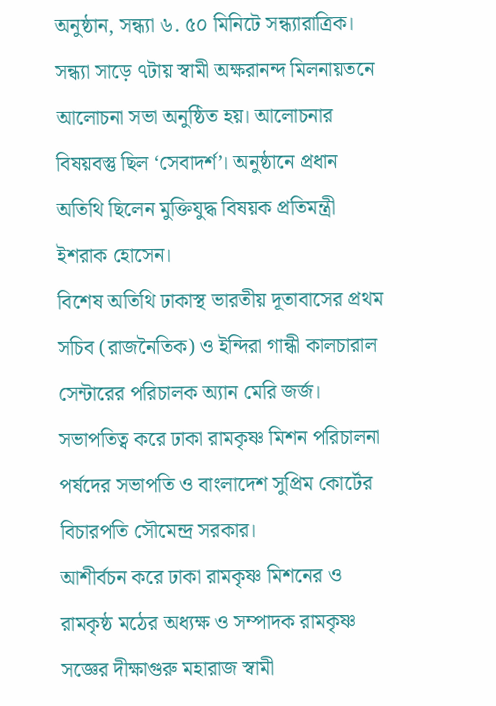অনুষ্ঠান, সন্ধ্যা ৬. ৫০ মিনিটে সন্ধ্যারাত্রিক।
সন্ধ্যা সাড়ে ৭টায় স্বামী অক্ষরানন্দ মিলনায়তনে আলোচনা সভা অনুষ্ঠিত হয়। আলোচনার বিষয়বস্তু ছিল ‘সেবাদর্শ’। অনুষ্ঠানে প্রধান অতিথি ছিলেন মুক্তিযুদ্ধ বিষয়ক প্রতিমন্ত্রী ইশরাক হোসেন।
বিশেষ অতিথি ঢাকাস্থ ভারতীয় দূতাবাসের প্রথম সচিব (রাজনৈতিক) ও ইন্দিরা গান্ধী কালচারাল সেন্টারের পরিচালক অ্যান মেরি জর্জ। সভাপতিত্ব করে ঢাকা রামকৃষ্ণ মিশন পরিচালনা পর্ষদের সভাপতি ও বাংলাদেশ সুপ্রিম কোর্টের বিচারপতি সৌমেন্দ্র সরকার।
আশীর্বচন করে ঢাকা রামকৃষ্ণ মিশনের ও রামকৃষ্ঠ মঠের অধ্যক্ষ ও সম্পাদক রামকৃষ্ণ সজ্ঞের দীক্ষাগুরু মহারাজ স্বামী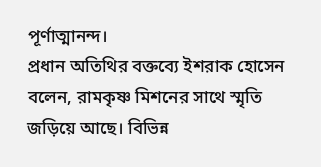পূর্ণাত্মানন্দ।
প্রধান অতিথির বক্তব্যে ইশরাক হোসেন বলেন, রামকৃষ্ণ মিশনের সাথে স্মৃতি জড়িয়ে আছে। বিভিন্ন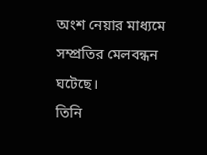অংশ নেয়ার মাধ্যমে সম্প্রতির মেলবন্ধন ঘটেছে।
তিনি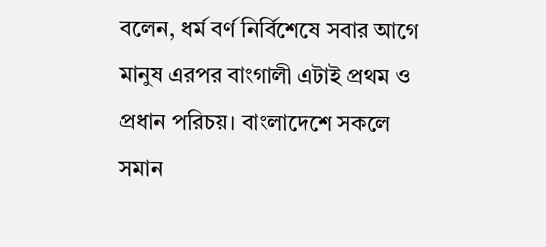বলেন, ধর্ম বর্ণ নির্বিশেষে সবার আগে মানুষ এরপর বাংগালী এটাই প্রথম ও প্রধান পরিচয়। বাংলাদেশে সকলে সমান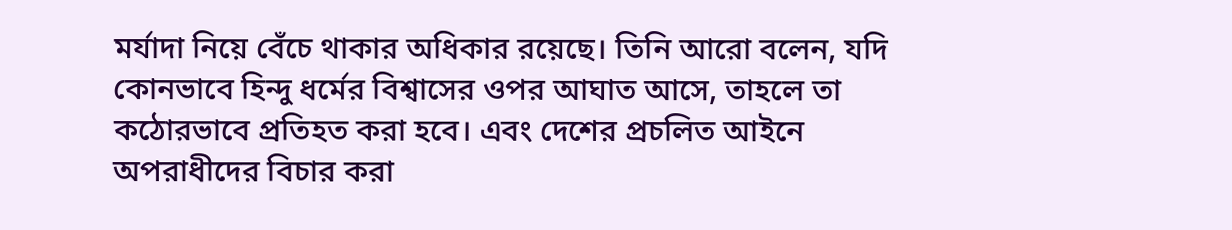মর্যাদা নিয়ে বেঁচে থাকার অধিকার রয়েছে। তিনি আরো বলেন, যদি কোনভাবে হিন্দু ধর্মের বিশ্বাসের ওপর আঘাত আসে, তাহলে তা কঠোরভাবে প্রতিহত করা হবে। এবং দেশের প্রচলিত আইনে অপরাধীদের বিচার করা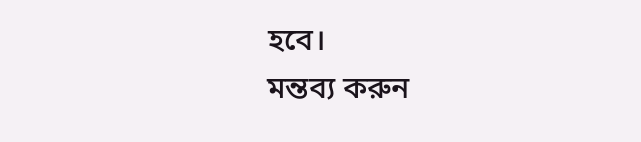হবে।
মন্তব্য করুন